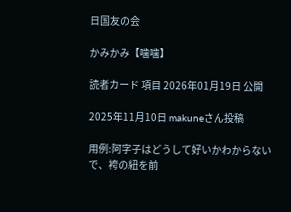日国友の会

かみかみ【噛噛】

読者カード 項目 2026年01月19日 公開

2025年11月10日 makuneさん投稿

用例:阿字子はどうして好いかわからないで、袴の紐を前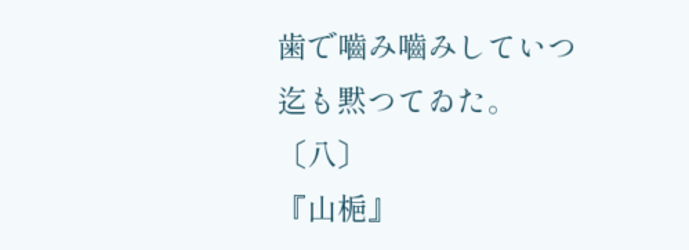歯で嚙み嚙みしていつ迄も黙つてゐた。〔八〕
『山梔』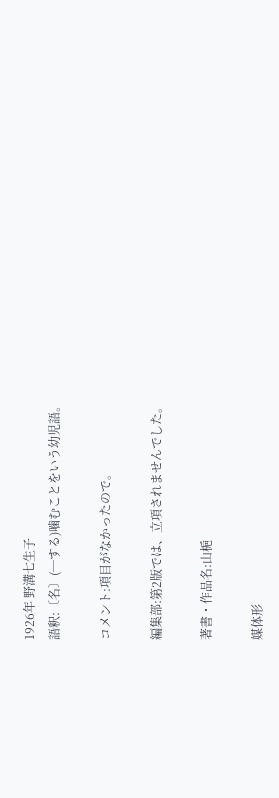1926年 野溝七生子
語釈:〔名〕(─する)噛むことをいう幼児語。

コメント:項目がなかったので。

編集部:第2版では、立項されませんでした。

著書・作品名:山梔

媒体形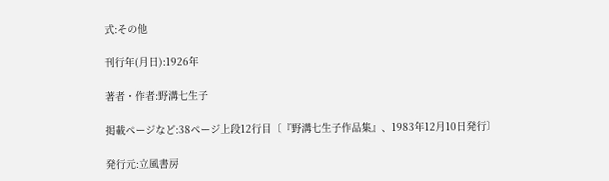式:その他

刊行年(月日):1926年

著者・作者:野溝七生子

掲載ページなど:38ページ上段12行目〔『野溝七生子作品集』、1983年12月10日発行〕

発行元:立風書房